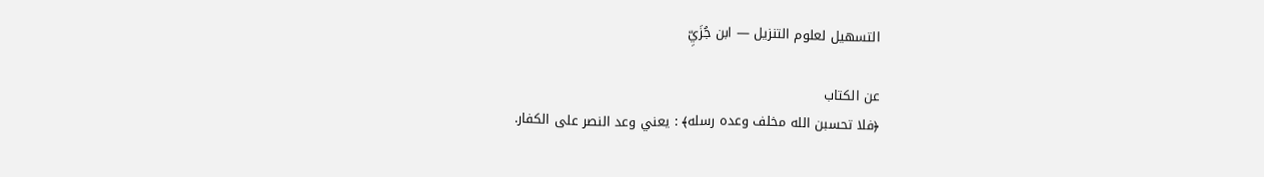التسهيل لعلوم التنزيل — ابن جُزَيِّ

عن الكتاب
﴿فلا تحسبن الله مخلف وعده رسله﴾ : يعني وعد النصر على الكفار.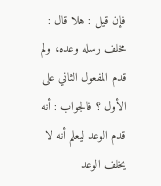فإن قيل : هلا قال : مخلف رسله وعده، ولم قدم المفعول الثاني على الأول ؟ فالجواب : أنه قدم الوعد ليعلم أنه لا يخلف الوعد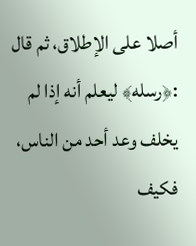أصلا على الإطلاق، ثم قال :﴿رسله﴾ ليعلم أنه إذا لم يخلف وعد أحد من الناس، فكيف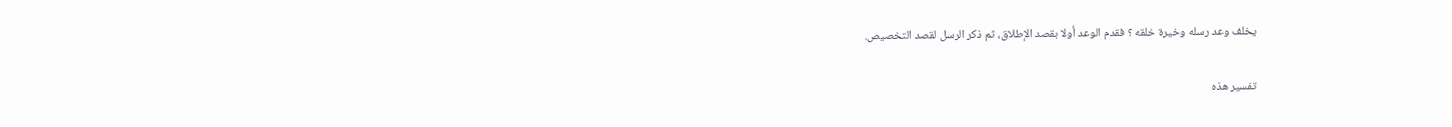يخلف وعد رسله وخيرة خلقه ؟ فقدم الوعد أولا بقصد الإطلاق، ثم ذكر الرسل لقصد التخصيص.

تفسير هذه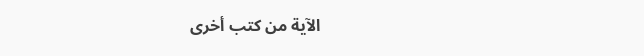الآية من كتب أخرى